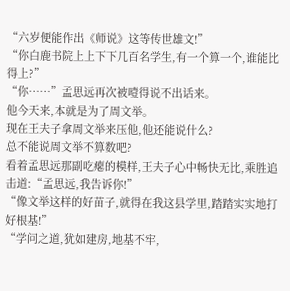“六岁便能作出《师说》这等传世雄文!”
“你白鹿书院上上下下几百名学生,有一个算一个,谁能比得上?”
“你……”孟思远再次被噎得说不出话来。
他今天来,本就是为了周文举。
现在王夫子拿周文举来压他,他还能说什么?
总不能说周文举不算数吧?
看着孟思远那副吃瘪的模样,王夫子心中畅快无比,乘胜追击道:“孟思远,我告诉你!”
“像文举这样的好苗子,就得在我这县学里,踏踏实实地打好根基!”
“学问之道,犹如建房,地基不牢,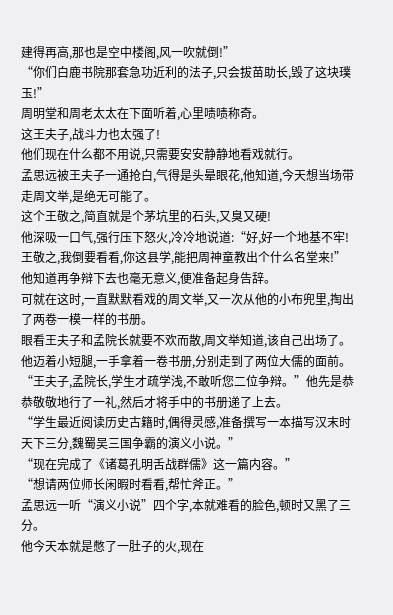建得再高,那也是空中楼阁,风一吹就倒!”
“你们白鹿书院那套急功近利的法子,只会拔苗助长,毁了这块璞玉!”
周明堂和周老太太在下面听着,心里啧啧称奇。
这王夫子,战斗力也太强了!
他们现在什么都不用说,只需要安安静静地看戏就行。
孟思远被王夫子一通抢白,气得是头晕眼花,他知道,今天想当场带走周文举,是绝无可能了。
这个王敬之,简直就是个茅坑里的石头,又臭又硬!
他深吸一口气,强行压下怒火,冷冷地说道:“好,好一个地基不牢!王敬之,我倒要看看,你这县学,能把周神童教出个什么名堂来!”
他知道再争辩下去也毫无意义,便准备起身告辞。
可就在这时,一直默默看戏的周文举,又一次从他的小布兜里,掏出了两卷一模一样的书册。
眼看王夫子和孟院长就要不欢而散,周文举知道,该自己出场了。
他迈着小短腿,一手拿着一卷书册,分别走到了两位大儒的面前。
“王夫子,孟院长,学生才疏学浅,不敢听您二位争辩。”他先是恭恭敬敬地行了一礼,然后才将手中的书册递了上去。
“学生最近阅读历史古籍时,偶得灵感,准备撰写一本描写汉末时天下三分,魏蜀吴三国争霸的演义小说。”
“现在完成了《诸葛孔明舌战群儒》这一篇内容。”
“想请两位师长闲暇时看看,帮忙斧正。”
孟思远一听“演义小说”四个字,本就难看的脸色,顿时又黑了三分。
他今天本就是憋了一肚子的火,现在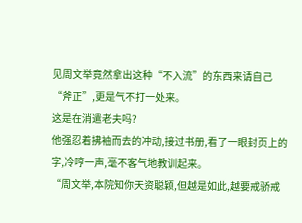见周文举竟然拿出这种“不入流”的东西来请自己“斧正”,更是气不打一处来。
这是在消遣老夫吗?
他强忍着拂袖而去的冲动,接过书册,看了一眼封页上的字,冷哼一声,毫不客气地教训起来。
“周文举,本院知你天资聪颖,但越是如此,越要戒骄戒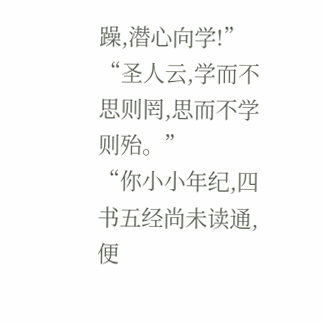躁,潜心向学!”
“圣人云,学而不思则罔,思而不学则殆。”
“你小小年纪,四书五经尚未读通,便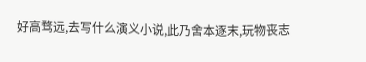好高骛远,去写什么演义小说,此乃舍本逐末,玩物丧志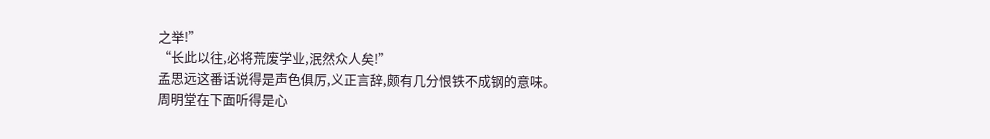之举!”
“长此以往,必将荒废学业,泯然众人矣!”
孟思远这番话说得是声色俱厉,义正言辞,颇有几分恨铁不成钢的意味。
周明堂在下面听得是心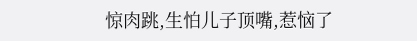惊肉跳,生怕儿子顶嘴,惹恼了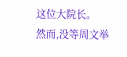这位大院长。
然而,没等周文举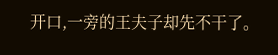开口,一旁的王夫子却先不干了。